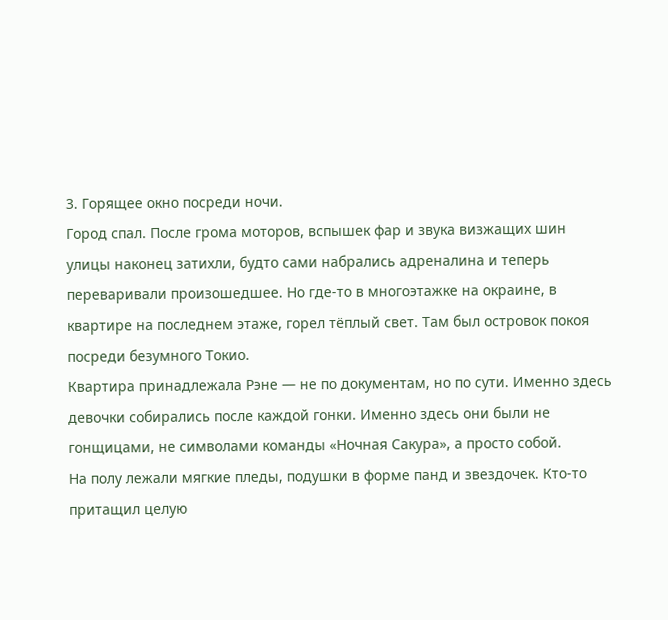3. Горящее окно посреди ночи.
Город спал. После грома моторов, вспышек фар и звука визжащих шин улицы наконец затихли, будто сами набрались адреналина и теперь переваривали произошедшее. Но где-то в многоэтажке на окраине, в квартире на последнем этаже, горел тёплый свет. Там был островок покоя посреди безумного Токио.
Квартира принадлежала Рэне — не по документам, но по сути. Именно здесь девочки собирались после каждой гонки. Именно здесь они были не гонщицами, не символами команды «Ночная Сакура», а просто собой.
На полу лежали мягкие пледы, подушки в форме панд и звездочек. Кто-то притащил целую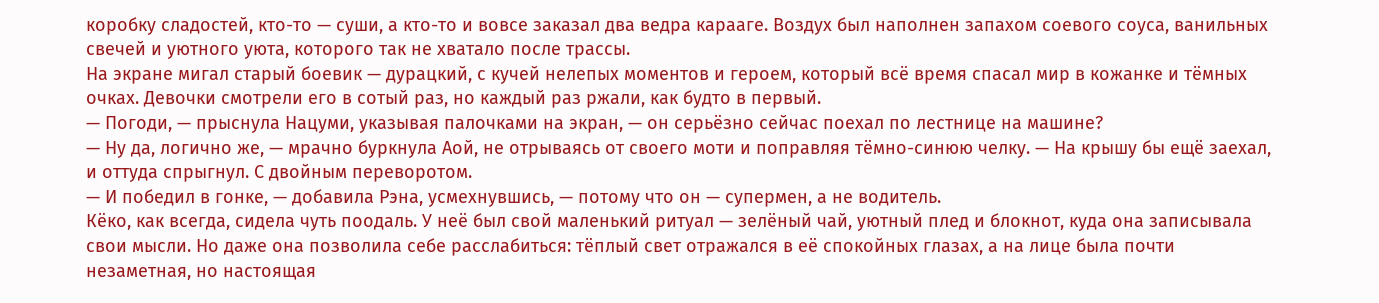коробку сладостей, кто-то — суши, а кто-то и вовсе заказал два ведра карааге. Воздух был наполнен запахом соевого соуса, ванильных свечей и уютного уюта, которого так не хватало после трассы.
На экране мигал старый боевик — дурацкий, с кучей нелепых моментов и героем, который всё время спасал мир в кожанке и тёмных очках. Девочки смотрели его в сотый раз, но каждый раз ржали, как будто в первый.
— Погоди, — прыснула Нацуми, указывая палочками на экран, — он серьёзно сейчас поехал по лестнице на машине?
— Ну да, логично же, — мрачно буркнула Аой, не отрываясь от своего моти и поправляя тёмно-синюю челку. — На крышу бы ещё заехал, и оттуда спрыгнул. С двойным переворотом.
— И победил в гонке, — добавила Рэна, усмехнувшись, — потому что он — супермен, а не водитель.
Кёко, как всегда, сидела чуть поодаль. У неё был свой маленький ритуал — зелёный чай, уютный плед и блокнот, куда она записывала свои мысли. Но даже она позволила себе расслабиться: тёплый свет отражался в её спокойных глазах, а на лице была почти незаметная, но настоящая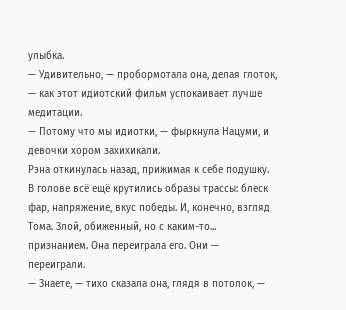улыбка.
— Удивительно, — пробормотала она, делая глоток, — как этот идиотский фильм успокаивает лучше медитации.
— Потому что мы идиотки, — фыркнула Нацуми, и девочки хором захихикали.
Рэна откинулась назад, прижимая к себе подушку. В голове всё ещё крутились образы трассы: блеск фар, напряжение, вкус победы. И, конечно, взгляд Тома. Злой, обиженный, но с каким-то... признанием. Она переиграла его. Они — переиграли.
— Знаете, — тихо сказала она, глядя в потолок, —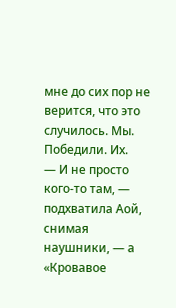мне до сих пор не верится, что это случилось. Мы. Победили. Их.
— И не просто кого-то там, — подхватила Аой, снимая наушники, — а «Кровавое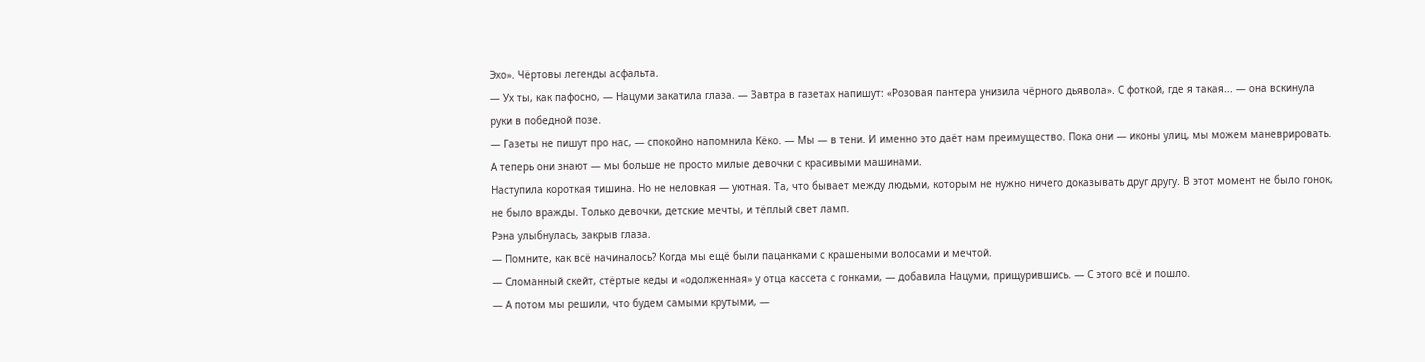Эхо». Чёртовы легенды асфальта.
— Ух ты, как пафосно, — Нацуми закатила глаза. — Завтра в газетах напишут: «Розовая пантера унизила чёрного дьявола». С фоткой, где я такая... — она вскинула руки в победной позе.
— Газеты не пишут про нас, — спокойно напомнила Кёко. — Мы — в тени. И именно это даёт нам преимущество. Пока они — иконы улиц, мы можем маневрировать. А теперь они знают — мы больше не просто милые девочки с красивыми машинами.
Наступила короткая тишина. Но не неловкая — уютная. Та, что бывает между людьми, которым не нужно ничего доказывать друг другу. В этот момент не было гонок, не было вражды. Только девочки, детские мечты, и тёплый свет ламп.
Рэна улыбнулась, закрыв глаза.
— Помните, как всё начиналось? Когда мы ещё были пацанками с крашеными волосами и мечтой.
— Сломанный скейт, стёртые кеды и «одолженная» у отца кассета с гонками, — добавила Нацуми, прищурившись. — С этого всё и пошло.
— А потом мы решили, что будем самыми крутыми, —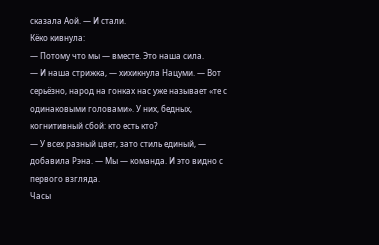сказала Аой. — И стали.
Кёко кивнула:
— Потому что мы — вместе. Это наша сила.
— И наша стрижка, — хихикнула Нацуми. — Вот серьёзно, народ на гонках нас уже называет «те с одинаковыми головами». У них, бедных, когнитивный сбой: кто есть кто?
— У всех разный цвет, зато стиль единый, — добавила Рэна. — Мы — команда. И это видно с первого взгляда.
Часы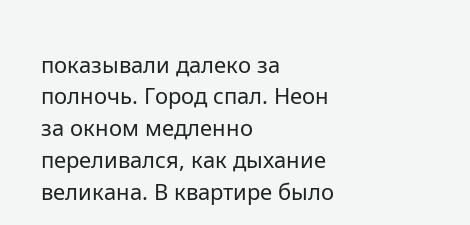показывали далеко за полночь. Город спал. Неон за окном медленно переливался, как дыхание великана. В квартире было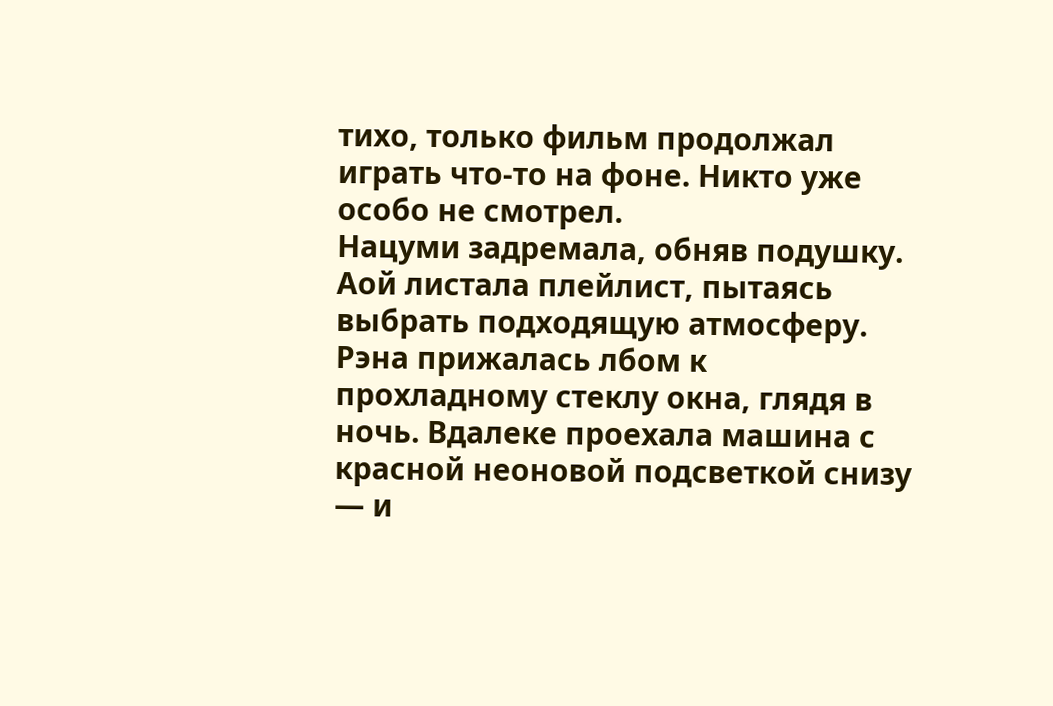тихо, только фильм продолжал играть что-то на фоне. Никто уже особо не смотрел.
Нацуми задремала, обняв подушку. Аой листала плейлист, пытаясь выбрать подходящую атмосферу. Рэна прижалась лбом к прохладному стеклу окна, глядя в ночь. Вдалеке проехала машина с красной неоновой подсветкой снизу — и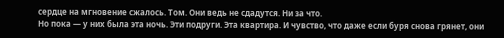сердце на мгновение сжалось. Том. Они ведь не сдадутся. Ни за что.
Но пока — у них была эта ночь. Эти подруги. Эта квартира. И чувство, что даже если буря снова грянет, они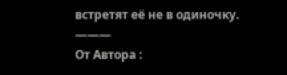встретят её не в одиночку.
———
От Автора :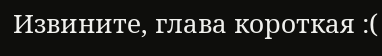Извините, глава короткая :(